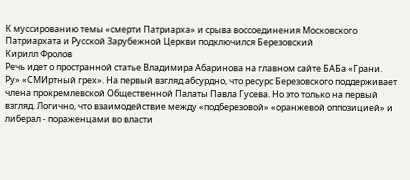К муссированию темы «смерти Патриарха» и срыва воссоединения Московского Патриархата и Русской Зарубежной Церкви подключился Березовский
Кирилл Фролов
Речь идет о пространной статье Владимира Абаринова на главном сайте БАБа «Грани. Ру» «СМИртный грех». На первый взгляд абсурдно, что ресурс Березовского поддерживает члена прокремлевской Общественной Палаты Павла Гусева. Но это только на первый взгляд. Логично, что взаимодействие между «подберезовой» «оранжевой оппозицией» и либерал - пораженцами во власти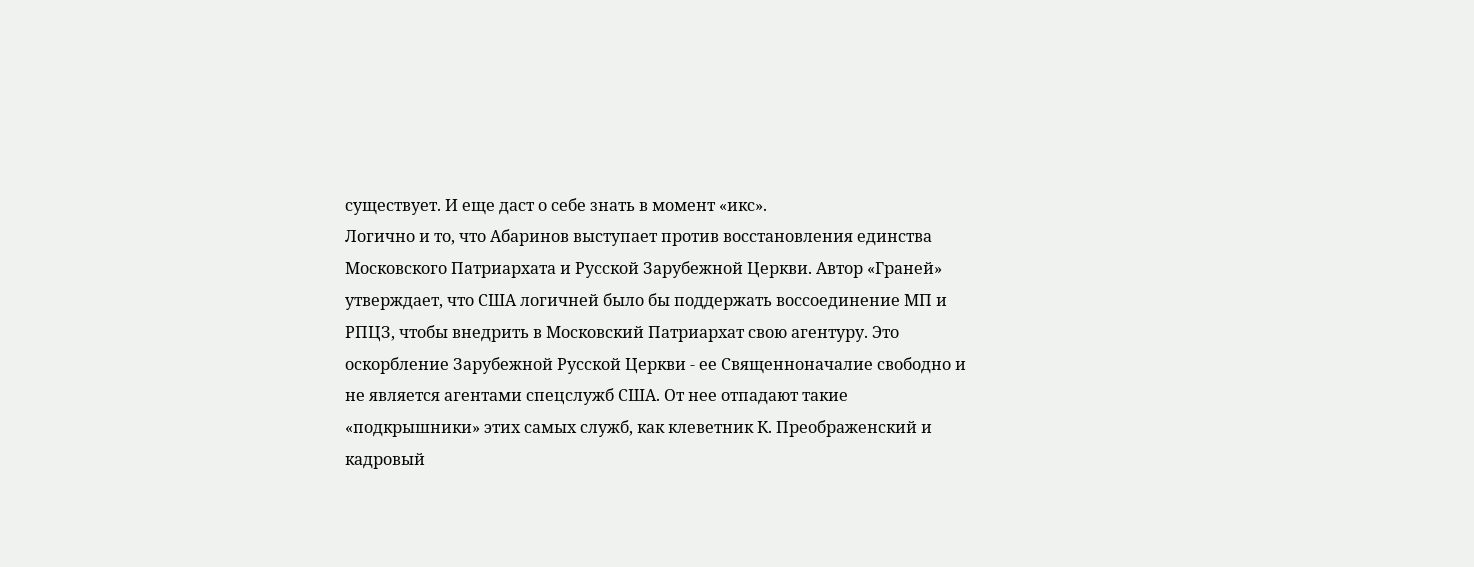существует. И еще даст о себе знать в момент «икс».
Логично и то, что Абаринов выступает против восстановления единства Московского Патриархата и Русской Зарубежной Церкви. Автор «Граней» утверждает, что США логичней было бы поддержать воссоединение МП и РПЦЗ, чтобы внедрить в Московский Патриархат свою агентуру. Это оскорбление Зарубежной Русской Церкви - ее Священноначалие свободно и не является агентами спецслужб США. От нее отпадают такие «подкрышники» этих самых служб, как клеветник К. Преображенский и кадровый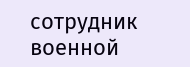сотрудник военной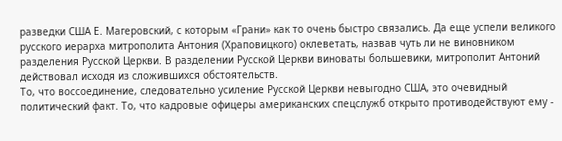разведки США Е. Магеровский, с которым «Грани» как то очень быстро связались. Да еще успели великого русского иерарха митрополита Антония (Храповицкого) оклеветать, назвав чуть ли не виновником разделения Русской Церкви. В разделении Русской Церкви виноваты большевики, митрополит Антоний действовал исходя из сложившихся обстоятельств.
То, что воссоединение, следовательно усиление Русской Церкви невыгодно США, это очевидный политический факт. То, что кадровые офицеры американских спецслужб открыто противодействуют ему -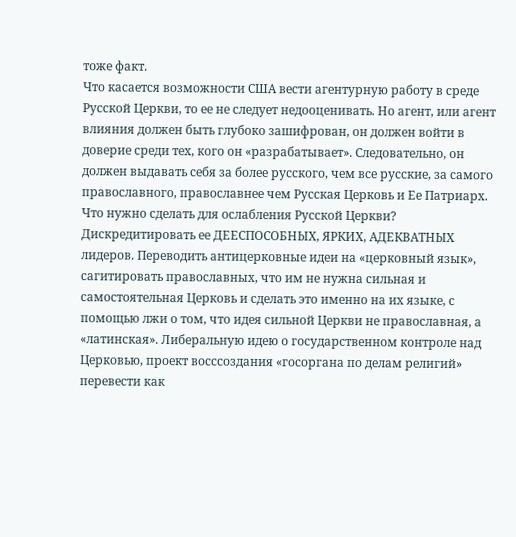тоже факт.
Что касается возможности США вести агентурную работу в среде Русской Церкви, то ее не следует недооценивать. Но агент, или агент влияния должен быть глубоко зашифрован, он должен войти в доверие среди тех, кого он «разрабатывает». Следовательно, он должен выдавать себя за более русского, чем все русские, за самого православного, православнее чем Русская Церковь и Ее Патриарх. Что нужно сделать для ослабления Русской Церкви? Дискредитировать ее ДЕЕСПОСОБНЫХ, ЯРКИХ, АДЕКВАТНЫХ лидеров. Переводить антицерковные идеи на «церковный язык», сагитировать православных, что им не нужна сильная и самостоятельная Церковь и сделать это именно на их языке, с помощью лжи о том, что идея сильной Церкви не православная, а «латинская». Либеральную идею о государственном контроле над Церковью, проект восссоздания «госоргана по делам религий» перевести как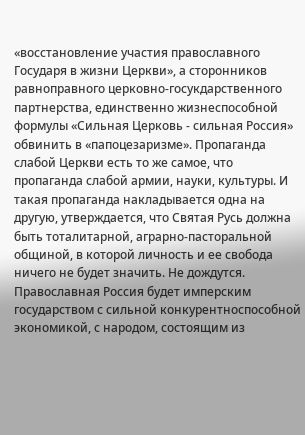«восстановление участия православного Государя в жизни Церкви», а сторонников равноправного церковно-госукдарственного партнерства, единственно жизнеспособной формулы «Сильная Церковь - сильная Россия» обвинить в «папоцезаризме». Пропаганда слабой Церкви есть то же самое, что пропаганда слабой армии, науки, культуры. И такая пропаганда накладывается одна на другую, утверждается, что Святая Русь должна быть тоталитарной, аграрно-пасторальной общиной, в которой личность и ее свобода ничего не будет значить. Не дождутся. Православная Россия будет имперским государством с сильной конкурентноспособной экономикой, с народом, состоящим из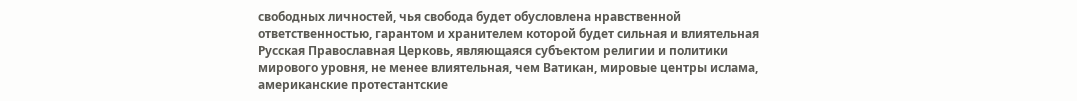свободных личностей, чья свобода будет обусловлена нравственной ответственностью, гарантом и хранителем которой будет сильная и влиятельная Русская Православная Церковь, являющаяся субъектом религии и политики мирового уровня, не менее влиятельная, чем Ватикан, мировые центры ислама, американские протестантские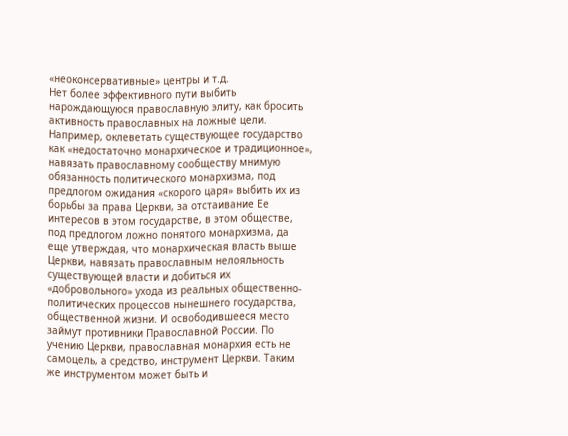«неоконсервативные» центры и т.д.
Нет более эффективного пути выбить нарождающуюся православную элиту, как бросить активность православных на ложные цели. Например, оклеветать существующее государство как «недостаточно монархическое и традиционное», навязать православному сообществу мнимую обязанность политического монархизма, под предлогом ожидания «скорого царя» выбить их из борьбы за права Церкви, за отстаивание Ее интересов в этом государстве, в этом обществе, под предлогом ложно понятого монархизма, да еще утверждая, что монархическая власть выше Церкви, навязать православным нелояльность существующей власти и добиться их «добровольного» ухода из реальных общественно-политических процессов нынешнего государства, общественной жизни. И освободившееся место займут противники Православной России. По учению Церкви, православная монархия есть не самоцель, а средство, инструмент Церкви. Таким же инструментом может быть и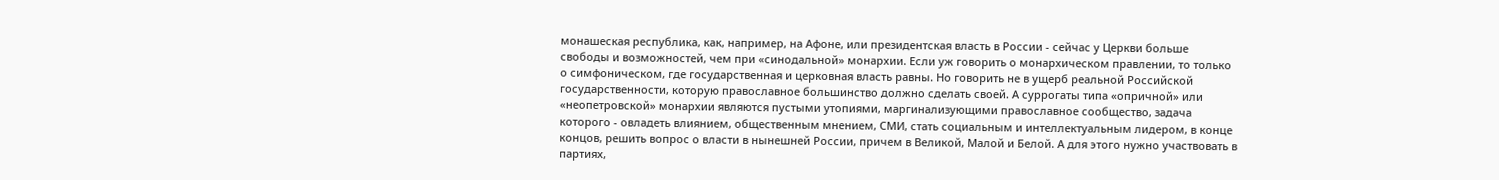монашеская республика, как, например, на Афоне, или президентская власть в России - сейчас у Церкви больше свободы и возможностей, чем при «синодальной» монархии. Если уж говорить о монархическом правлении, то только о симфоническом, где государственная и церковная власть равны. Но говорить не в ущерб реальной Российской государственности, которую православное большинство должно сделать своей. А суррогаты типа «опричной» или «неопетровской» монархии являются пустыми утопиями, маргинализующими православное сообщество, задача которого - овладеть влиянием, общественным мнением, СМИ, стать социальным и интеллектуальным лидером, в конце концов, решить вопрос о власти в нынешней России, причем в Великой, Малой и Белой. А для этого нужно участвовать в партиях,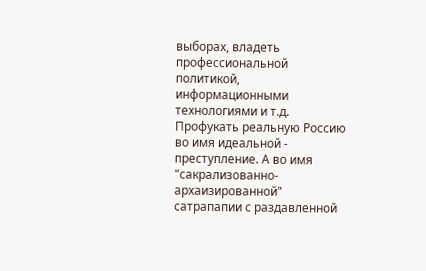выборах, владеть профессиональной политикой, информационными технологиями и т.д. Профукать реальную Россию во имя идеальной - преступление. А во имя "сакрализованно-архаизированной" сатрапапии с раздавленной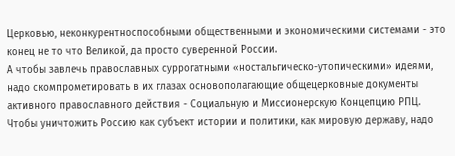Церковью, неконкурентноспособными общественными и экономическими системами - это конец не то что Великой, да просто суверенной России.
А чтобы завлечь православных суррогатными «ностальгическо-утопическими» идеями, надо скомпрометировать в их глазах основополагающие общецерковные документы активного православного действия - Социальную и Миссионерскую Концепцию РПЦ.
Чтобы уничтожить Россию как субъект истории и политики, как мировую державу, надо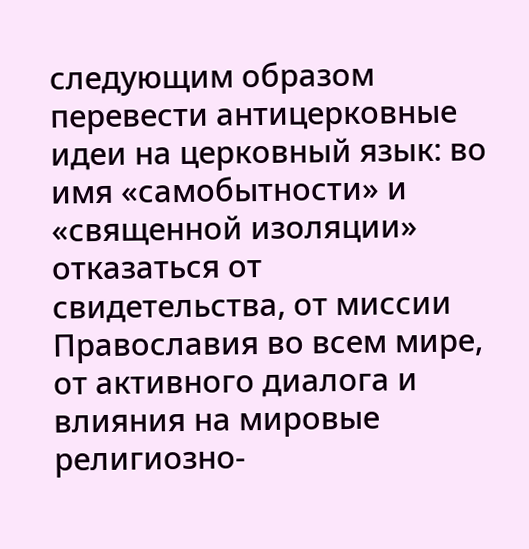следующим образом перевести антицерковные идеи на церковный язык: во имя «самобытности» и «священной изоляции» отказаться от свидетельства, от миссии Православия во всем мире, от активного диалога и влияния на мировые религиозно-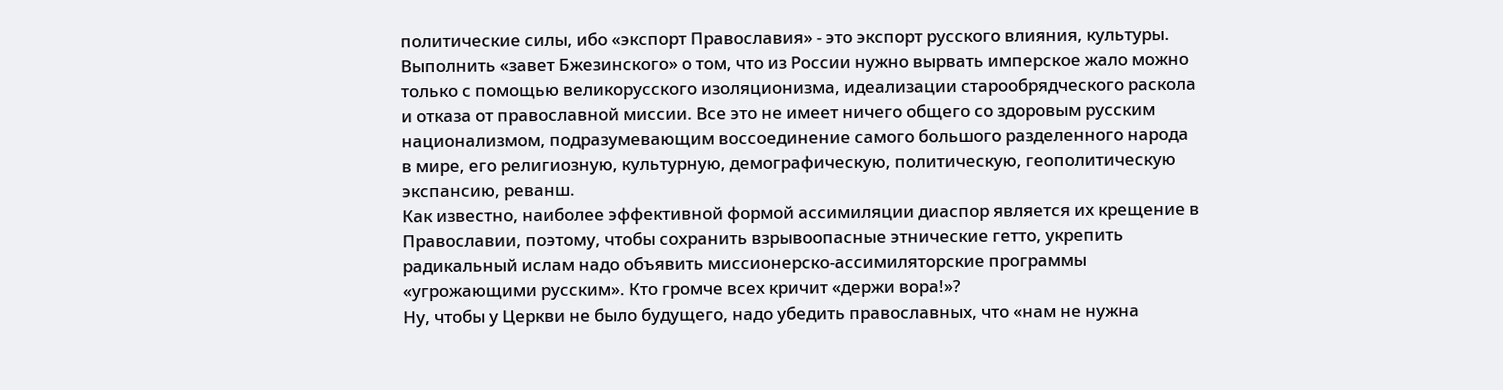политические силы, ибо «экспорт Православия» - это экспорт русского влияния, культуры. Выполнить «завет Бжезинского» о том, что из России нужно вырвать имперское жало можно только с помощью великорусского изоляционизма, идеализации старообрядческого раскола и отказа от православной миссии. Все это не имеет ничего общего со здоровым русским национализмом, подразумевающим воссоединение самого большого разделенного народа в мире, его религиозную, культурную, демографическую, политическую, геополитическую экспансию, реванш.
Как известно, наиболее эффективной формой ассимиляции диаспор является их крещение в Православии, поэтому, чтобы сохранить взрывоопасные этнические гетто, укрепить радикальный ислам надо объявить миссионерско-ассимиляторские программы «угрожающими русским». Кто громче всех кричит «держи вора!»?
Ну, чтобы у Церкви не было будущего, надо убедить православных, что «нам не нужна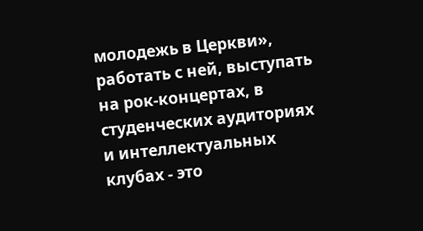молодежь в Церкви», работать с ней, выступать на рок-концертах, в студенческих аудиториях и интеллектуальных клубах - это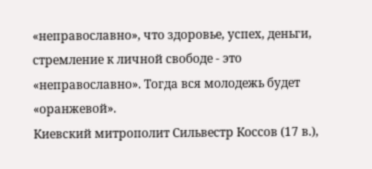«неправославно», что здоровье, успех, деньги, стремление к личной свободе - это «неправославно». Тогда вся молодежь будет «оранжевой».
Киевский митрополит Сильвестр Коссов (17 в.),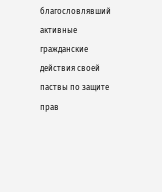благословлявший активные гражданские действия своей паствы по защите прав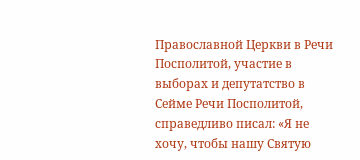Православной Церкви в Речи Посполитой, участие в выборах и депутатство в Сейме Речи Посполитой, справедливо писал: «Я не хочу, чтобы нашу Святую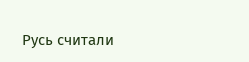Русь считали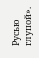Русью глупой».